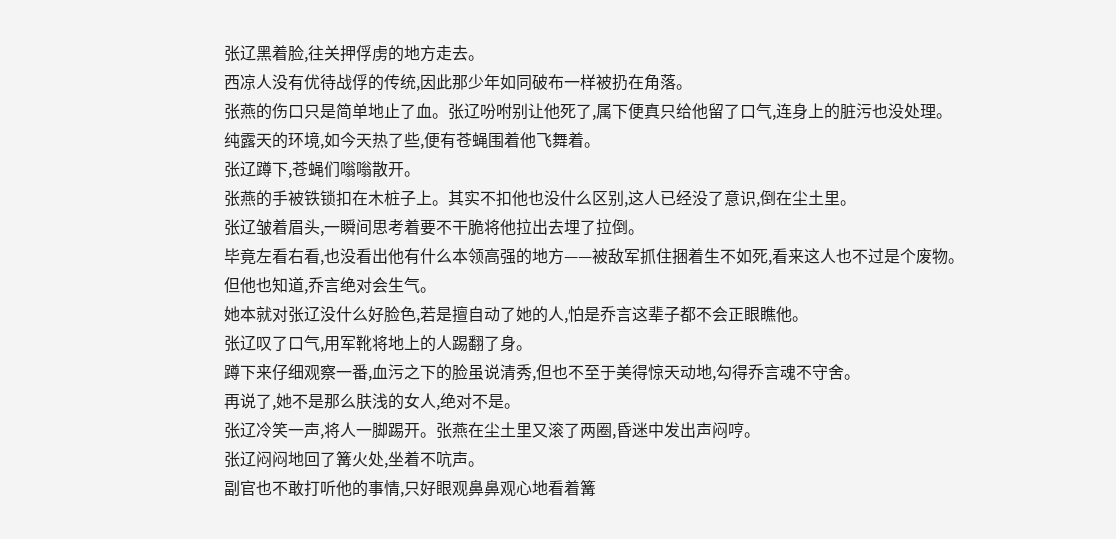张辽黑着脸,往关押俘虏的地方走去。
西凉人没有优待战俘的传统,因此那少年如同破布一样被扔在角落。
张燕的伤口只是简单地止了血。张辽吩咐别让他死了,属下便真只给他留了口气,连身上的脏污也没处理。
纯露天的环境,如今天热了些,便有苍蝇围着他飞舞着。
张辽蹲下,苍蝇们嗡嗡散开。
张燕的手被铁锁扣在木桩子上。其实不扣他也没什么区别,这人已经没了意识,倒在尘土里。
张辽皱着眉头,一瞬间思考着要不干脆将他拉出去埋了拉倒。
毕竟左看右看,也没看出他有什么本领高强的地方——被敌军抓住捆着生不如死,看来这人也不过是个废物。
但他也知道,乔言绝对会生气。
她本就对张辽没什么好脸色,若是擅自动了她的人,怕是乔言这辈子都不会正眼瞧他。
张辽叹了口气,用军靴将地上的人踢翻了身。
蹲下来仔细观察一番,血污之下的脸虽说清秀,但也不至于美得惊天动地,勾得乔言魂不守舍。
再说了,她不是那么肤浅的女人,绝对不是。
张辽冷笑一声,将人一脚踢开。张燕在尘土里又滚了两圈,昏迷中发出声闷哼。
张辽闷闷地回了篝火处,坐着不吭声。
副官也不敢打听他的事情,只好眼观鼻鼻观心地看着篝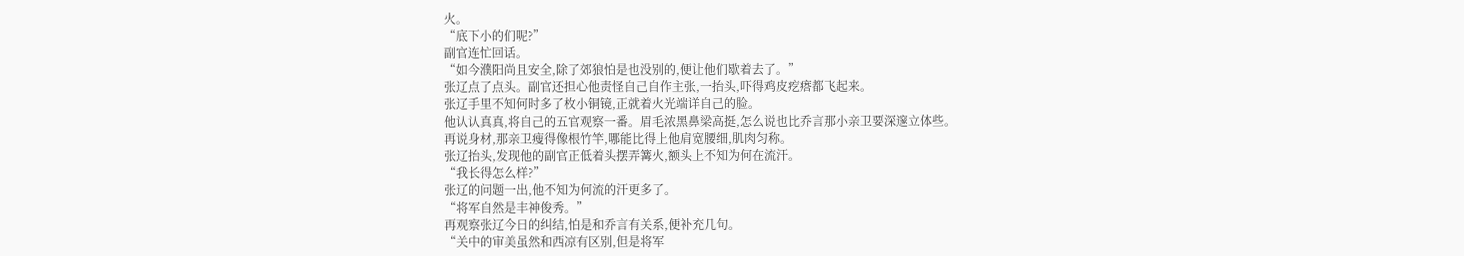火。
“底下小的们呢?”
副官连忙回话。
“如今濮阳尚且安全,除了郊狼怕是也没别的,便让他们歇着去了。”
张辽点了点头。副官还担心他责怪自己自作主张,一抬头,吓得鸡皮疙瘩都飞起来。
张辽手里不知何时多了枚小铜镜,正就着火光端详自己的脸。
他认认真真,将自己的五官观察一番。眉毛浓黑鼻梁高挺,怎么说也比乔言那小亲卫要深邃立体些。
再说身材,那亲卫瘦得像根竹竿,哪能比得上他肩宽腰细,肌肉匀称。
张辽抬头,发现他的副官正低着头摆弄篝火,额头上不知为何在流汗。
“我长得怎么样?”
张辽的问题一出,他不知为何流的汗更多了。
“将军自然是丰神俊秀。”
再观察张辽今日的纠结,怕是和乔言有关系,便补充几句。
“关中的审美虽然和西凉有区别,但是将军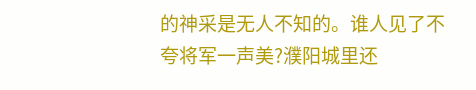的神采是无人不知的。谁人见了不夸将军一声美?濮阳城里还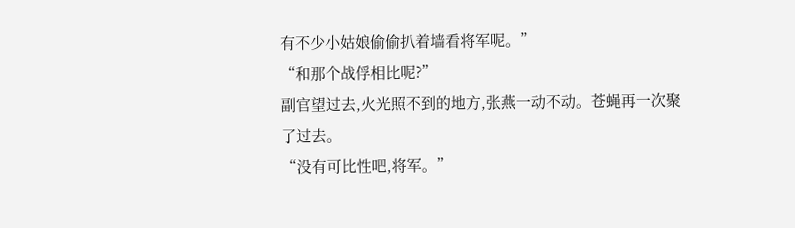有不少小姑娘偷偷扒着墙看将军呢。”
“和那个战俘相比呢?”
副官望过去,火光照不到的地方,张燕一动不动。苍蝇再一次聚了过去。
“没有可比性吧,将军。”